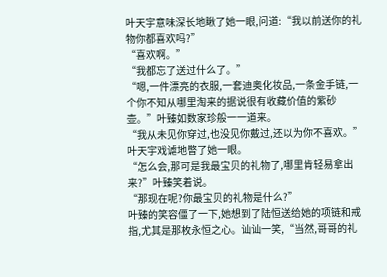叶天宇意味深长地瞅了她一眼,问道:“我以前送你的礼物你都喜欢吗?”
“喜欢啊。”
“我都忘了送过什么了。”
“嗯,一件漂亮的衣服,一套迪奥化妆品,一条金手链,一个你不知从哪里淘来的据说很有收藏价值的紫砂壶。”叶臻如数家珍般一一道来。
“我从未见你穿过,也没见你戴过,还以为你不喜欢。”叶天宇戏谑地暼了她一眼。
“怎么会,那可是我最宝贝的礼物了,哪里肯轻易拿出来?”叶臻笑着说。
“那现在呢?你最宝贝的礼物是什么?”
叶臻的笑容僵了一下,她想到了陆恒送给她的项链和戒指,尤其是那枚永恒之心。讪讪一笑,“当然,哥哥的礼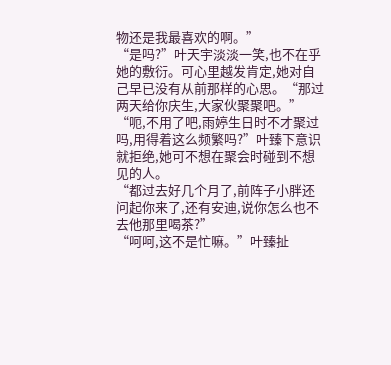物还是我最喜欢的啊。”
“是吗?”叶天宇淡淡一笑,也不在乎她的敷衍。可心里越发肯定,她对自己早已没有从前那样的心思。“那过两天给你庆生,大家伙聚聚吧。”
“呃,不用了吧,雨婷生日时不才聚过吗,用得着这么频繁吗?”叶臻下意识就拒绝,她可不想在聚会时碰到不想见的人。
“都过去好几个月了,前阵子小胖还问起你来了,还有安迪,说你怎么也不去他那里喝茶?”
“呵呵,这不是忙嘛。”叶臻扯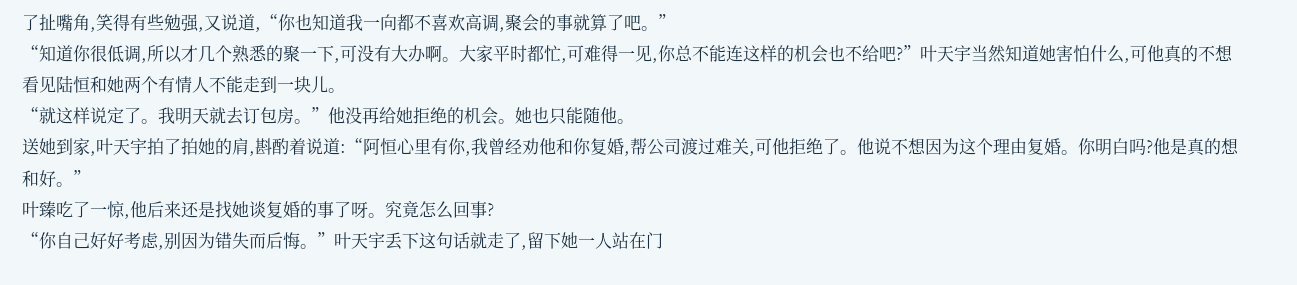了扯嘴角,笑得有些勉强,又说道,“你也知道我一向都不喜欢高调,聚会的事就算了吧。”
“知道你很低调,所以才几个熟悉的聚一下,可没有大办啊。大家平时都忙,可难得一见,你总不能连这样的机会也不给吧?”叶天宇当然知道她害怕什么,可他真的不想看见陆恒和她两个有情人不能走到一块儿。
“就这样说定了。我明天就去订包房。”他没再给她拒绝的机会。她也只能随他。
送她到家,叶天宇拍了拍她的肩,斟酌着说道:“阿恒心里有你,我曾经劝他和你复婚,帮公司渡过难关,可他拒绝了。他说不想因为这个理由复婚。你明白吗?他是真的想和好。”
叶臻吃了一惊,他后来还是找她谈复婚的事了呀。究竟怎么回事?
“你自己好好考虑,别因为错失而后悔。”叶天宇丢下这句话就走了,留下她一人站在门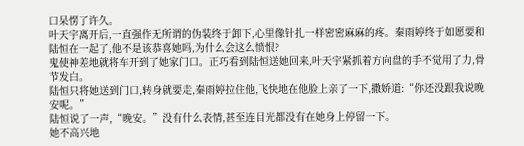口呆愣了许久。
叶天宇离开后,一直强作无所谓的伪装终于卸下,心里像针扎一样密密麻麻的疼。秦雨婷终于如愿要和陆恒在一起了,他不是该恭喜她吗,为什么会这么愤恨?
鬼使神差地就将车开到了她家门口。正巧看到陆恒送她回来,叶天宇紧抓着方向盘的手不觉用了力,骨节发白。
陆恒只将她送到门口,转身就要走,秦雨婷拉住他,飞快地在他脸上亲了一下,撒娇道:“你还没跟我说晚安呢。”
陆恒说了一声,“晚安。”没有什么表情,甚至连目光都没有在她身上停留一下。
她不高兴地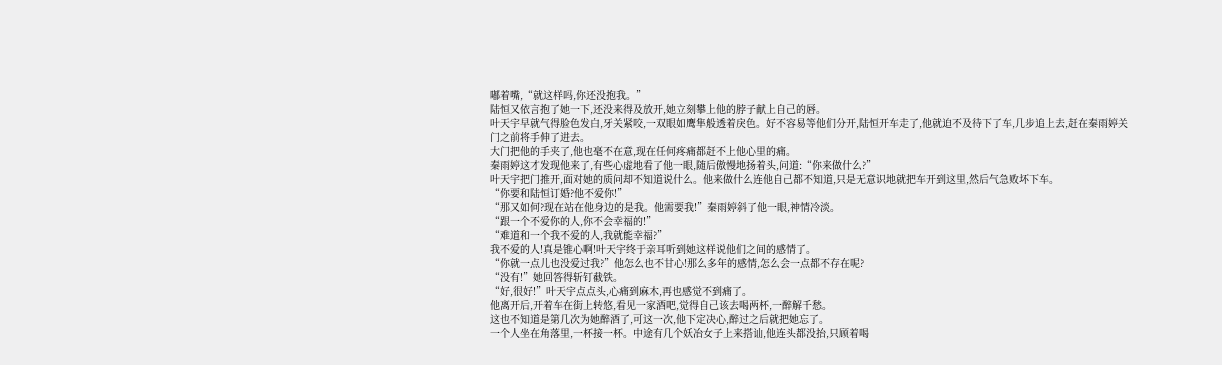嘟着嘴,“就这样吗,你还没抱我。”
陆恒又依言抱了她一下,还没来得及放开,她立刻攀上他的脖子献上自己的唇。
叶天宇早就气得脸色发白,牙关紧咬,一双眼如鹰隼般透着戾色。好不容易等他们分开,陆恒开车走了,他就迫不及待下了车,几步追上去,赶在秦雨婷关门之前将手伸了进去。
大门把他的手夹了,他也毫不在意,现在任何疼痛都赶不上他心里的痛。
秦雨婷这才发现他来了,有些心虚地看了他一眼,随后傲慢地扬着头,问道:“你来做什么?”
叶天宇把门推开,面对她的质问却不知道说什么。他来做什么连他自己都不知道,只是无意识地就把车开到这里,然后气急败坏下车。
“你要和陆恒订婚?他不爱你!”
“那又如何?现在站在他身边的是我。他需要我!”秦雨婷斜了他一眼,神情冷淡。
“跟一个不爱你的人,你不会幸福的!”
“难道和一个我不爱的人,我就能幸福?”
我不爱的人!真是锥心啊!叶天宇终于亲耳听到她这样说他们之间的感情了。
“你就一点儿也没爱过我?”他怎么也不甘心!那么多年的感情,怎么会一点都不存在呢?
“没有!”她回答得斩钉截铁。
“好,很好!”叶天宇点点头,心痛到麻木,再也感觉不到痛了。
他离开后,开着车在街上转悠,看见一家酒吧,觉得自己该去喝两杯,一醉解千愁。
这也不知道是第几次为她醉酒了,可这一次,他下定决心,醉过之后就把她忘了。
一个人坐在角落里,一杯接一杯。中途有几个妖冶女子上来搭讪,他连头都没抬,只顾着喝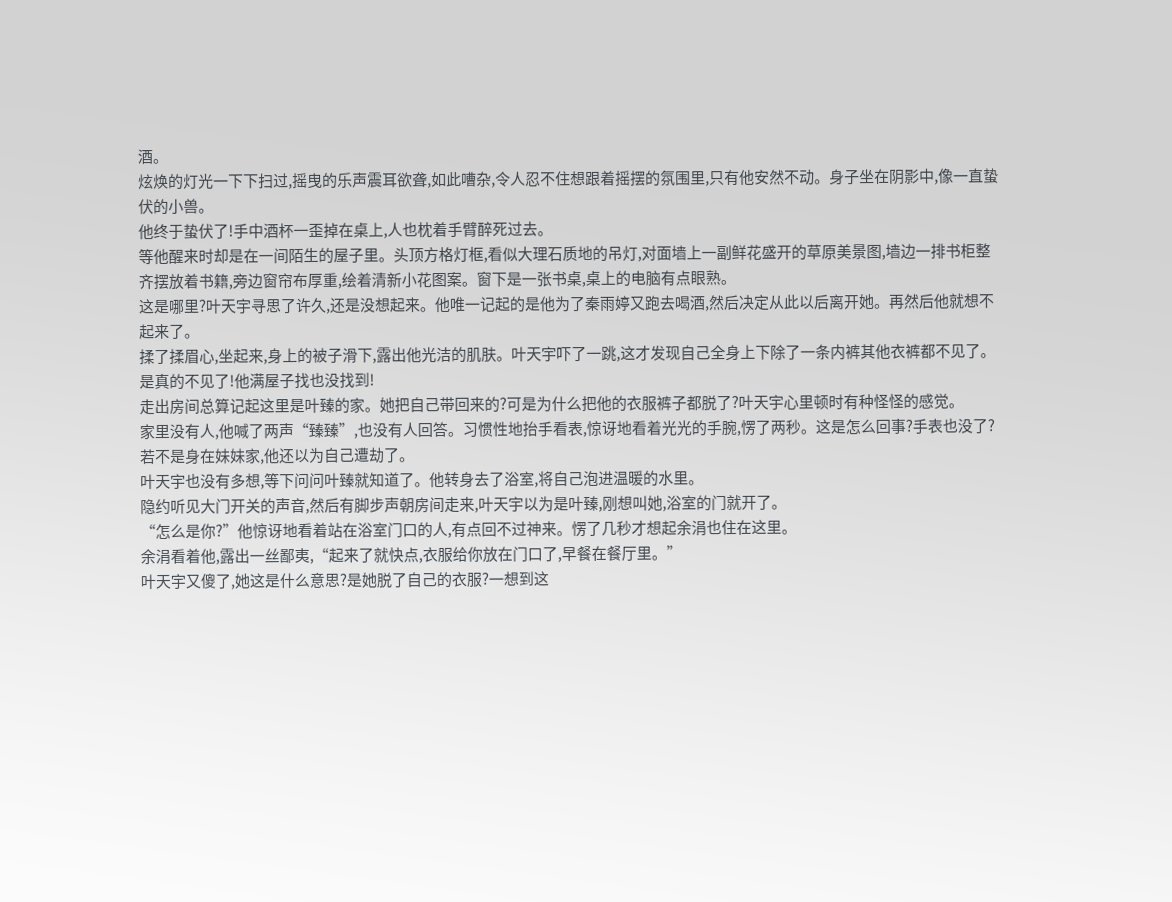酒。
炫焕的灯光一下下扫过,摇曳的乐声震耳欲聋,如此嘈杂,令人忍不住想跟着摇摆的氛围里,只有他安然不动。身子坐在阴影中,像一直蛰伏的小兽。
他终于蛰伏了!手中酒杯一歪掉在桌上,人也枕着手臂醉死过去。
等他醒来时却是在一间陌生的屋子里。头顶方格灯框,看似大理石质地的吊灯,对面墙上一副鲜花盛开的草原美景图,墙边一排书柜整齐摆放着书籍,旁边窗帘布厚重,绘着清新小花图案。窗下是一张书桌,桌上的电脑有点眼熟。
这是哪里?叶天宇寻思了许久,还是没想起来。他唯一记起的是他为了秦雨婷又跑去喝酒,然后决定从此以后离开她。再然后他就想不起来了。
揉了揉眉心,坐起来,身上的被子滑下,露出他光洁的肌肤。叶天宇吓了一跳,这才发现自己全身上下除了一条内裤其他衣裤都不见了。
是真的不见了!他满屋子找也没找到!
走出房间总算记起这里是叶臻的家。她把自己带回来的?可是为什么把他的衣服裤子都脱了?叶天宇心里顿时有种怪怪的感觉。
家里没有人,他喊了两声“臻臻”,也没有人回答。习惯性地抬手看表,惊讶地看着光光的手腕,愣了两秒。这是怎么回事?手表也没了?
若不是身在妹妹家,他还以为自己遭劫了。
叶天宇也没有多想,等下问问叶臻就知道了。他转身去了浴室,将自己泡进温暖的水里。
隐约听见大门开关的声音,然后有脚步声朝房间走来,叶天宇以为是叶臻,刚想叫她,浴室的门就开了。
“怎么是你?”他惊讶地看着站在浴室门口的人,有点回不过神来。愣了几秒才想起余涓也住在这里。
余涓看着他,露出一丝鄙夷,“起来了就快点,衣服给你放在门口了,早餐在餐厅里。”
叶天宇又傻了,她这是什么意思?是她脱了自己的衣服?一想到这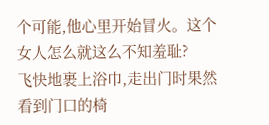个可能,他心里开始冒火。这个女人怎么就这么不知羞耻?
飞快地裹上浴巾,走出门时果然看到门口的椅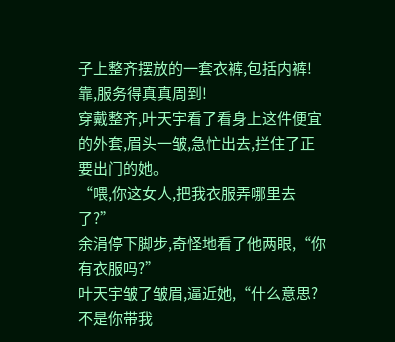子上整齐摆放的一套衣裤,包括内裤!
靠,服务得真真周到!
穿戴整齐,叶天宇看了看身上这件便宜的外套,眉头一皱,急忙出去,拦住了正要出门的她。
“喂,你这女人,把我衣服弄哪里去了?”
余涓停下脚步,奇怪地看了他两眼,“你有衣服吗?”
叶天宇皱了皱眉,逼近她,“什么意思?不是你带我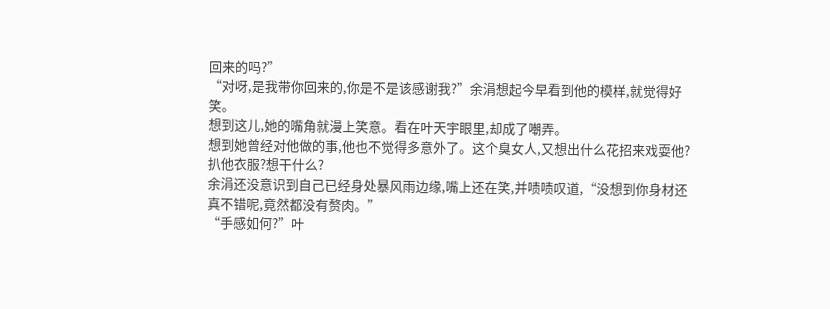回来的吗?”
“对呀,是我带你回来的,你是不是该感谢我?”余涓想起今早看到他的模样,就觉得好笑。
想到这儿,她的嘴角就漫上笑意。看在叶天宇眼里,却成了嘲弄。
想到她曾经对他做的事,他也不觉得多意外了。这个臭女人,又想出什么花招来戏耍他?扒他衣服?想干什么?
余涓还没意识到自己已经身处暴风雨边缘,嘴上还在笑,并啧啧叹道,“没想到你身材还真不错呢,竟然都没有赘肉。”
“手感如何?”叶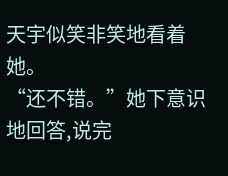天宇似笑非笑地看着她。
“还不错。”她下意识地回答,说完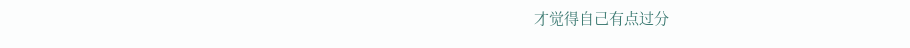才觉得自己有点过分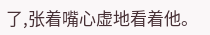了,张着嘴心虚地看着他。